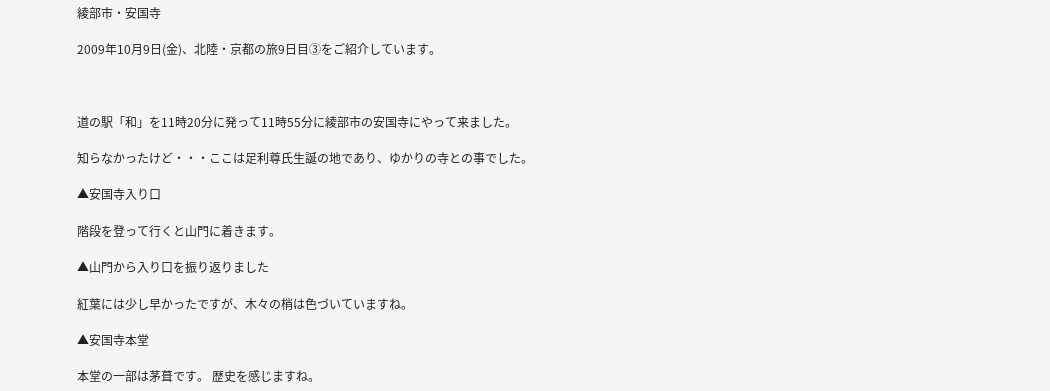綾部市・安国寺

2009年10月9日(金)、北陸・京都の旅9日目➂をご紹介しています。



道の駅「和」を11時20分に発って11時55分に綾部市の安国寺にやって来ました。

知らなかったけど・・・ここは足利尊氏生誕の地であり、ゆかりの寺との事でした。

▲安国寺入り口

階段を登って行くと山門に着きます。

▲山門から入り口を振り返りました

紅葉には少し早かったですが、木々の梢は色づいていますね。

▲安国寺本堂

本堂の一部は茅葺です。 歴史を感じますね。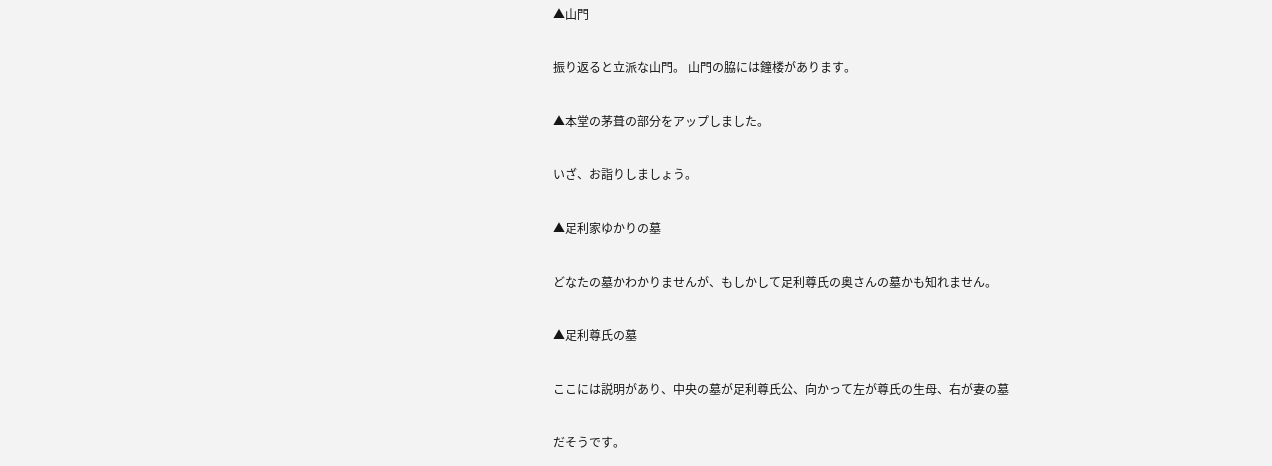▲山門

振り返ると立派な山門。 山門の脇には鐘楼があります。

▲本堂の茅葺の部分をアップしました。

いざ、お詣りしましょう。

▲足利家ゆかりの墓

どなたの墓かわかりませんが、もしかして足利尊氏の奥さんの墓かも知れません。

▲足利尊氏の墓

ここには説明があり、中央の墓が足利尊氏公、向かって左が尊氏の生母、右が妻の墓

だそうです。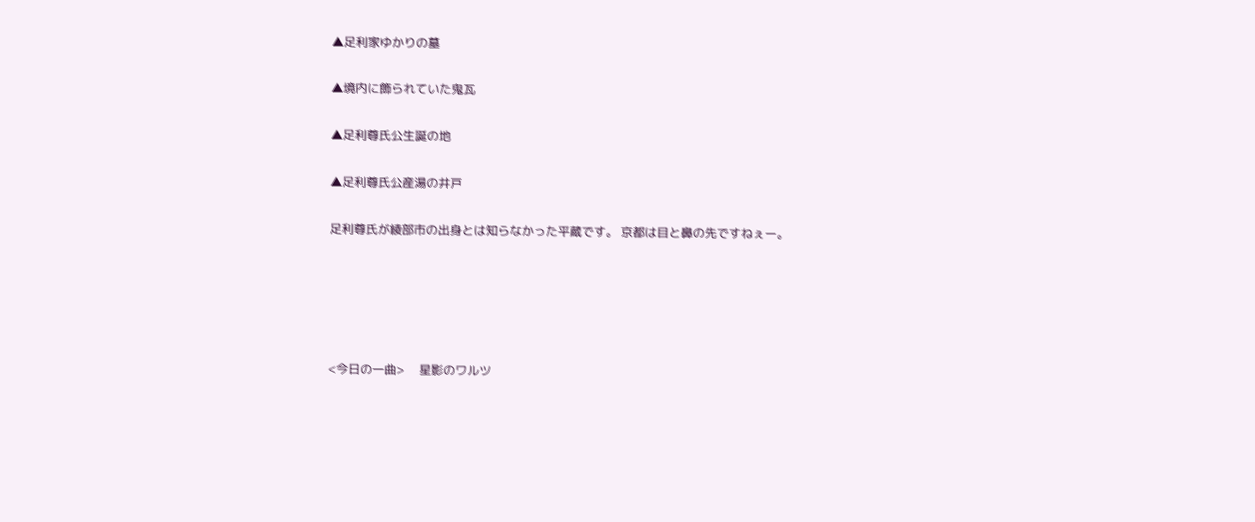▲足利家ゆかりの墓

▲境内に飾られていた鬼瓦

▲足利尊氏公生誕の地

▲足利尊氏公産湯の井戸

足利尊氏が綾部市の出身とは知らなかった平蔵です。 京都は目と鼻の先ですねぇー。





<今日の一曲>     星影のワルツ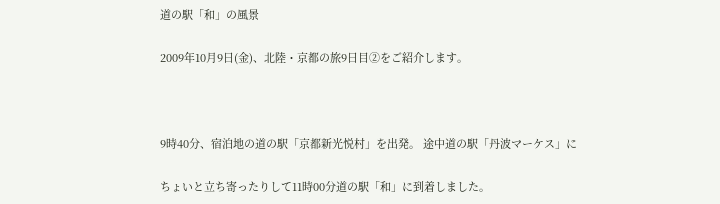道の駅「和」の風景

2009年10月9日(金)、北陸・京都の旅9日目②をご紹介します。



9時40分、宿泊地の道の駅「京都新光悦村」を出発。 途中道の駅「丹波マーケス」に

ちょいと立ち寄ったりして11時00分道の駅「和」に到着しました。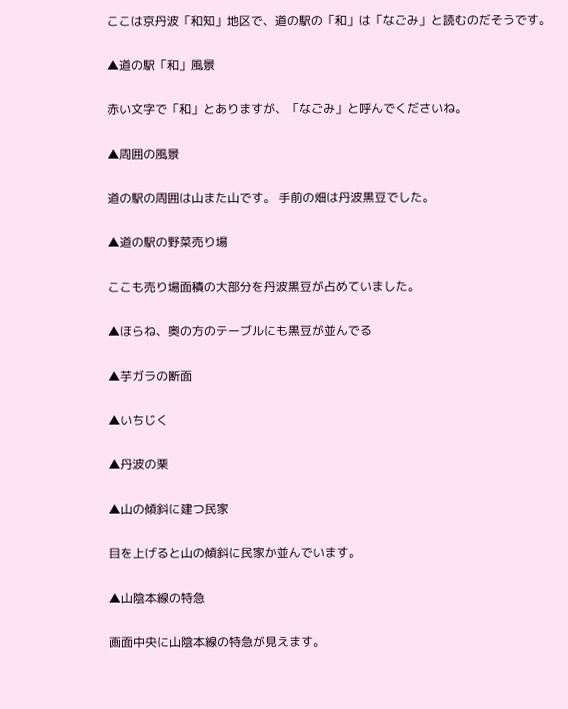ここは京丹波「和知」地区で、道の駅の「和」は「なごみ」と読むのだそうです。

▲道の駅「和」風景

赤い文字で「和」とありますが、「なごみ」と呼んでくださいね。

▲周囲の風景

道の駅の周囲は山また山です。 手前の畑は丹波黒豆でした。

▲道の駅の野菜売り場

ここも売り場面積の大部分を丹波黒豆が占めていました。

▲ほらね、奥の方のテーブルにも黒豆が並んでる

▲芋ガラの断面

▲いちじく

▲丹波の栗

▲山の傾斜に建つ民家

目を上げると山の傾斜に民家か並んでいます。

▲山陰本線の特急

画面中央に山陰本線の特急が見えます。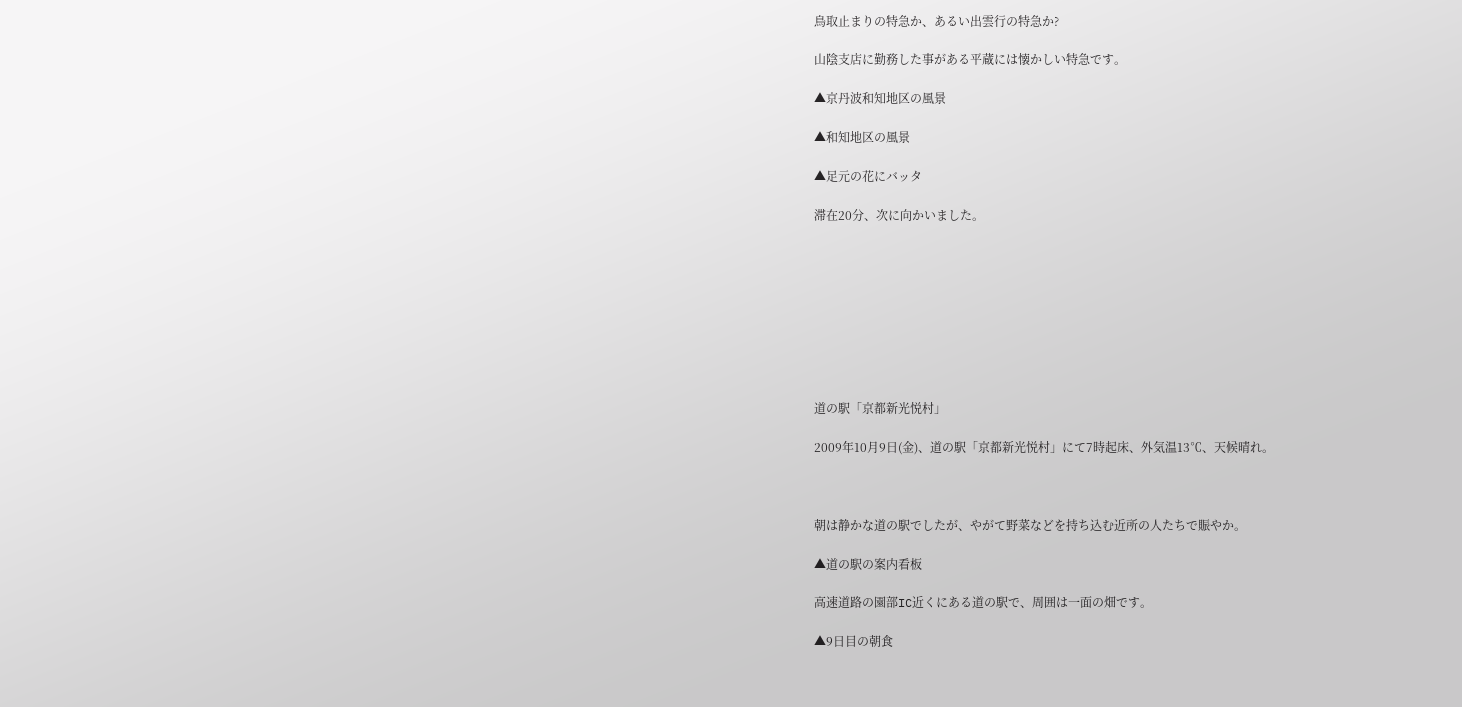鳥取止まりの特急か、あるい出雲行の特急か?

山陰支店に勤務した事がある平蔵には懐かしい特急です。

▲京丹波和知地区の風景

▲和知地区の風景

▲足元の花にバッタ

滞在20分、次に向かいました。









道の駅「京都新光悦村」

2009年10月9日(金)、道の駅「京都新光悦村」にて7時起床、外気温13℃、天候晴れ。



朝は静かな道の駅でしたが、やがて野菜などを持ち込む近所の人たちで賑やか。

▲道の駅の案内看板

高速道路の園部IC近くにある道の駅で、周囲は一面の畑です。

▲9日目の朝食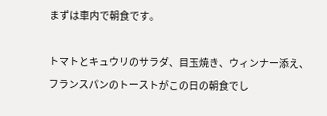まずは車内で朝食です。

トマトとキュウリのサラダ、目玉焼き、ウィンナー添え、フランスパンのトーストがこの日の朝食でし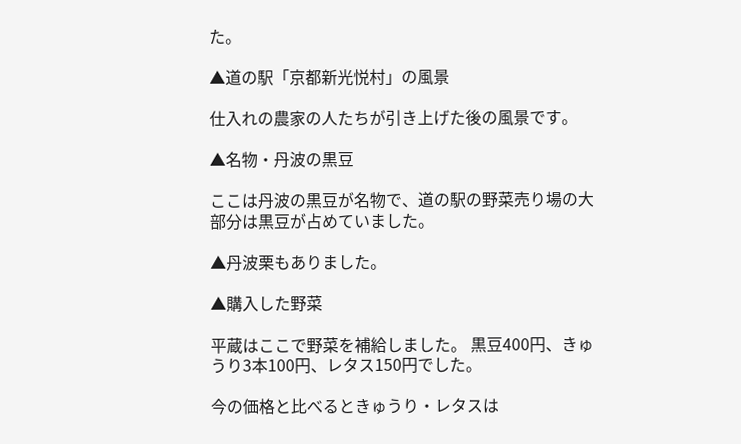た。

▲道の駅「京都新光悦村」の風景

仕入れの農家の人たちが引き上げた後の風景です。

▲名物・丹波の黒豆

ここは丹波の黒豆が名物で、道の駅の野菜売り場の大部分は黒豆が占めていました。

▲丹波栗もありました。

▲購入した野菜

平蔵はここで野菜を補給しました。 黒豆400円、きゅうり3本100円、レタス150円でした。

今の価格と比べるときゅうり・レタスは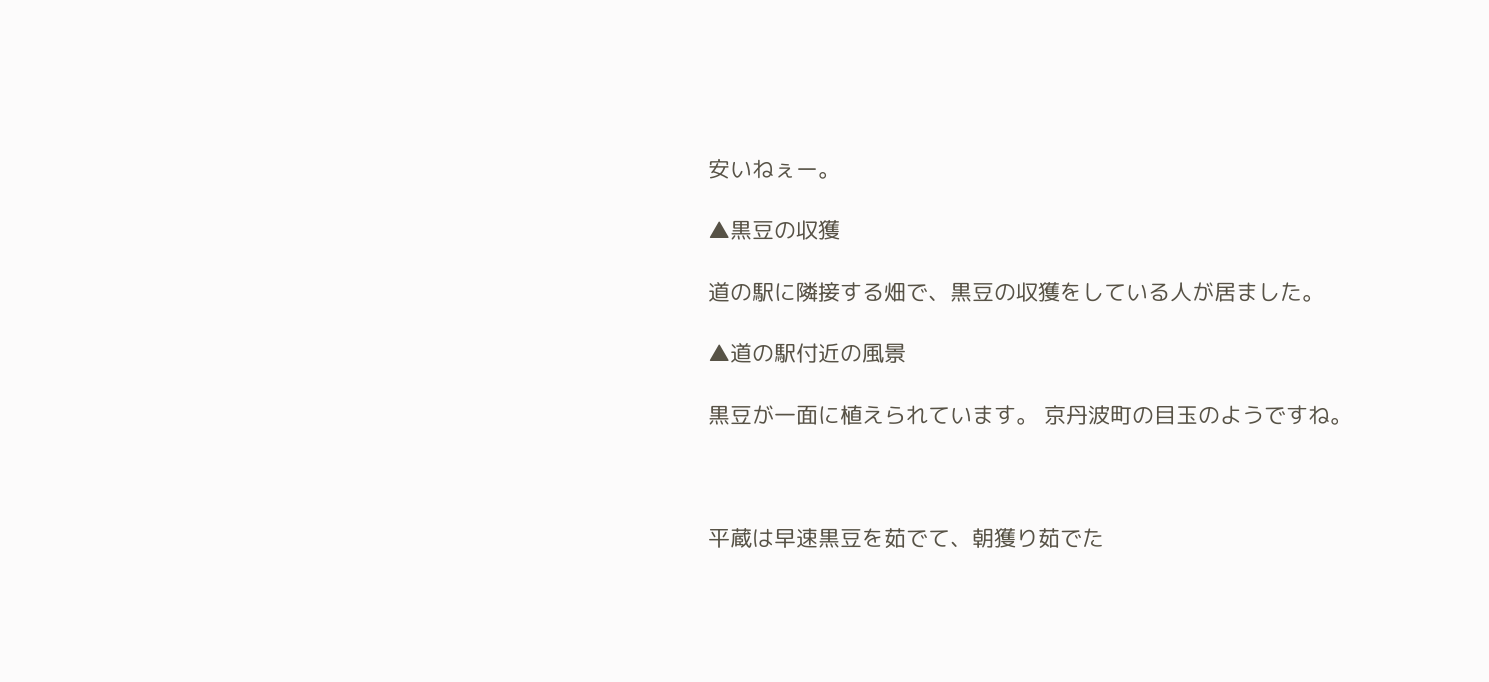安いねぇー。

▲黒豆の収獲

道の駅に隣接する畑で、黒豆の収獲をしている人が居ました。

▲道の駅付近の風景

黒豆が一面に植えられています。 京丹波町の目玉のようですね。



平蔵は早速黒豆を茹でて、朝獲り茹でた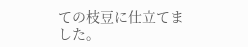ての枝豆に仕立てました。